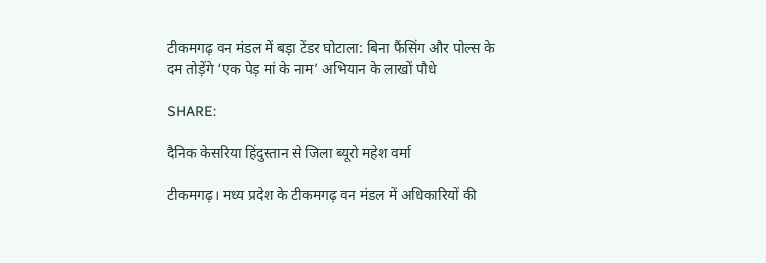टीकमगढ़ वन मंडल में बड़ा टेंडर घोटाला: बिना फैंसिंग और पोल्स के दम तोड़ेंगे ‘एक पेड़ मां के नाम’ अभियान के लाखों पौधे

SHARE:

दैनिक केसरिया हिंदुस्तान से जिला ब्यूरो महेश वर्मा

टीकमगढ़। मध्य प्रदेश के टीकमगढ़ वन मंडल में अधिकारियों की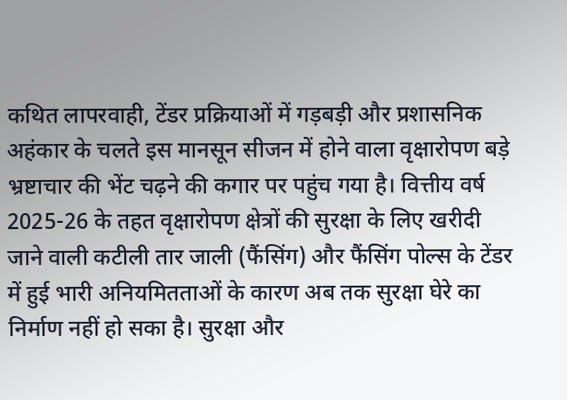कथित लापरवाही, टेंडर प्रक्रियाओं में गड़बड़ी और प्रशासनिक अहंकार के चलते इस मानसून सीजन में होने वाला वृक्षारोपण बड़े भ्रष्टाचार की भेंट चढ़ने की कगार पर पहुंच गया है। वित्तीय वर्ष 2025-26 के तहत वृक्षारोपण क्षेत्रों की सुरक्षा के लिए खरीदी जाने वाली कटीली तार जाली (फैंसिंग) और फैंसिंग पोल्स के टेंडर में हुई भारी अनियमितताओं के कारण अब तक सुरक्षा घेरे का निर्माण नहीं हो सका है। सुरक्षा और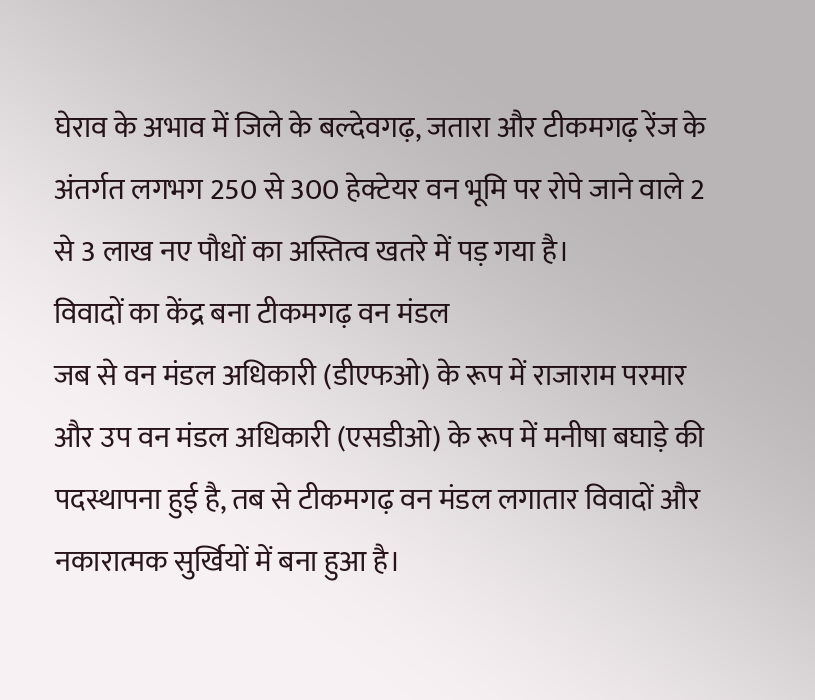घेराव के अभाव में जिले के बल्देवगढ़, जतारा और टीकमगढ़ रेंज के अंतर्गत लगभग 250 से 300 हेक्टेयर वन भूमि पर रोपे जाने वाले 2 से 3 लाख नए पौधों का अस्तित्व खतरे में पड़ गया है।
विवादों का केंद्र बना टीकमगढ़ वन मंडल
जब से वन मंडल अधिकारी (डीएफओ) के रूप में राजाराम परमार और उप वन मंडल अधिकारी (एसडीओ) के रूप में मनीषा बघाड़े की पदस्थापना हुई है, तब से टीकमगढ़ वन मंडल लगातार विवादों और नकारात्मक सुर्खियों में बना हुआ है।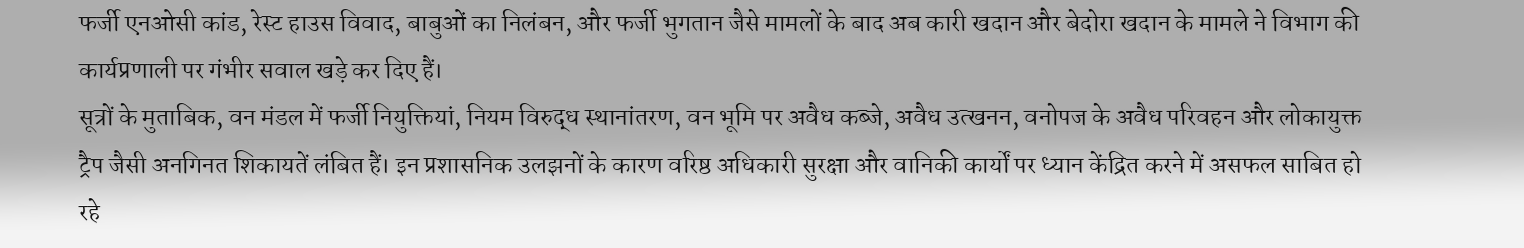फर्जी एनओसी कांड, रेस्ट हाउस विवाद, बाबुओं का निलंबन, और फर्जी भुगतान जैसे मामलों के बाद अब कारी खदान और बेदोरा खदान के मामले ने विभाग की कार्यप्रणाली पर गंभीर सवाल खड़े कर दिए हैं।
सूत्रों के मुताबिक, वन मंडल में फर्जी नियुक्तियां, नियम विरुद्ध स्थानांतरण, वन भूमि पर अवैध कब्जे, अवैध उत्खनन, वनोपज के अवैध परिवहन और लोकायुक्त ट्रैप जैसी अनगिनत शिकायतें लंबित हैं। इन प्रशासनिक उलझनों के कारण वरिष्ठ अधिकारी सुरक्षा और वानिकी कार्यों पर ध्यान केंद्रित करने में असफल साबित हो रहे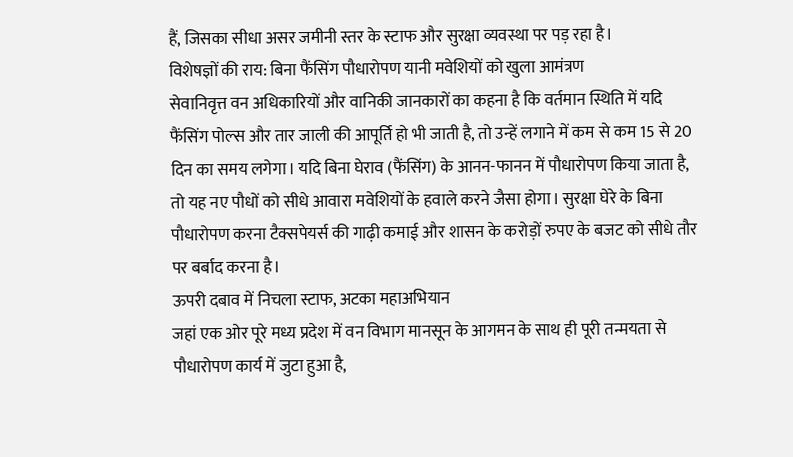हैं, जिसका सीधा असर जमीनी स्तर के स्टाफ और सुरक्षा व्यवस्था पर पड़ रहा है।
विशेषज्ञों की राय: बिना फैंसिंग पौधारोपण यानी मवेशियों को खुला आमंत्रण
सेवानिवृत्त वन अधिकारियों और वानिकी जानकारों का कहना है कि वर्तमान स्थिति में यदि फैंसिंग पोल्स और तार जाली की आपूर्ति हो भी जाती है, तो उन्हें लगाने में कम से कम 15 से 20 दिन का समय लगेगा। यदि बिना घेराव (फैंसिंग) के आनन-फानन में पौधारोपण किया जाता है, तो यह नए पौधों को सीधे आवारा मवेशियों के हवाले करने जैसा होगा। सुरक्षा घेरे के बिना पौधारोपण करना टैक्सपेयर्स की गाढ़ी कमाई और शासन के करोड़ों रुपए के बजट को सीधे तौर पर बर्बाद करना है।
ऊपरी दबाव में निचला स्टाफ, अटका महाअभियान
जहां एक ओर पूरे मध्य प्रदेश में वन विभाग मानसून के आगमन के साथ ही पूरी तन्मयता से पौधारोपण कार्य में जुटा हुआ है,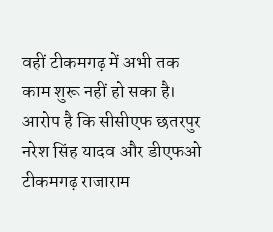वहीं टीकमगढ़ में अभी तक काम शुरू नहीं हो सका है। आरोप है कि सीसीएफ छतरपुर नरेश सिंह यादव और डीएफओ टीकमगढ़ राजाराम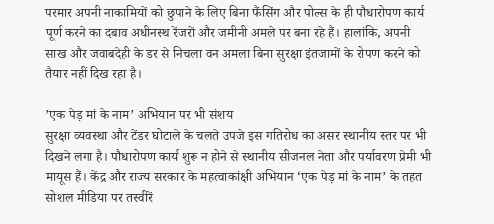परमार अपनी नाकामियों को छुपाने के लिए बिना फैंसिंग और पोल्स के ही पौधारोपण कार्य पूर्ण करने का दबाव अधीनस्थ रेंजरों और जमीनी अमले पर बना रहे हैं। हालांकि, अपनी साख और जवाबदेही के डर से निचला वन अमला बिना सुरक्षा इंतजामों के रोपण करने को तैयार नहीं दिख रहा है।

’एक पेड़ मां के नाम’ अभियान पर भी संशय
सुरक्षा व्यवस्था और टेंडर घोटाले के चलते उपजे इस गतिरोध का असर स्थानीय स्तर पर भी दिखने लगा है। पौधारोपण कार्य शुरू न होने से स्थानीय सीजनल नेता और पर्यावरण प्रेमी भी मायूस हैं। केंद्र और राज्य सरकार के महत्वाकांक्षी अभियान ‘एक पेड़ मां के नाम’ के तहत सोशल मीडिया पर तस्वीरें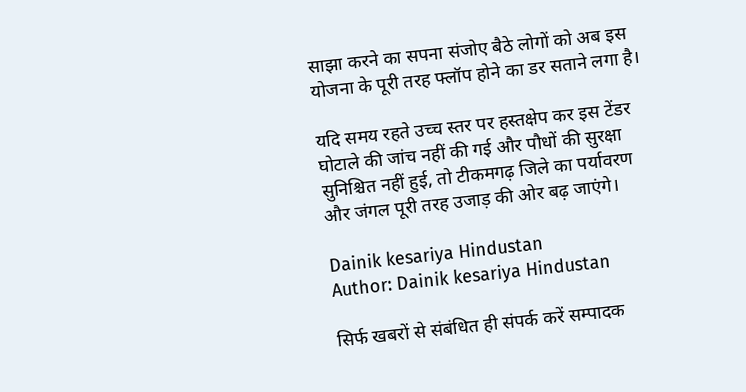साझा करने का सपना संजोए बैठे लोगों को अब इस योजना के पूरी तरह फ्लॉप होने का डर सताने लगा है।

यदि समय रहते उच्च स्तर पर हस्तक्षेप कर इस टेंडर घोटाले की जांच नहीं की गई और पौधों की सुरक्षा सुनिश्चित नहीं हुई, तो टीकमगढ़ जिले का पर्यावरण और जंगल पूरी तरह उजाड़ की ओर बढ़ जाएंगे।

Dainik kesariya Hindustan
Author: Dainik kesariya Hindustan

सिर्फ खबरों से संबंधित ही संपर्क करें सम्पादक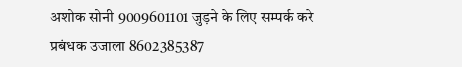अशोक सोनी 9009601101 जुड़ने के लिए सम्पर्क करे प्रबंधक उजाला 8602385387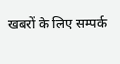खबरों के लिए सम्पर्क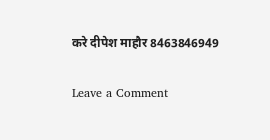करे दीपेश माहौर 8463846949

Leave a Comment